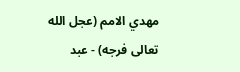مهدي الامم (عجل الله تعالى فرجه) - عبد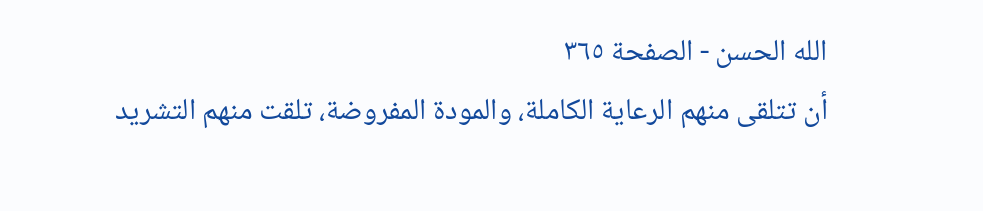الله الحسن - الصفحة ٣٦٥
أن تتلقى منهم الرعاية الكاملة، والمودة المفروضة، تلقت منهم التشريد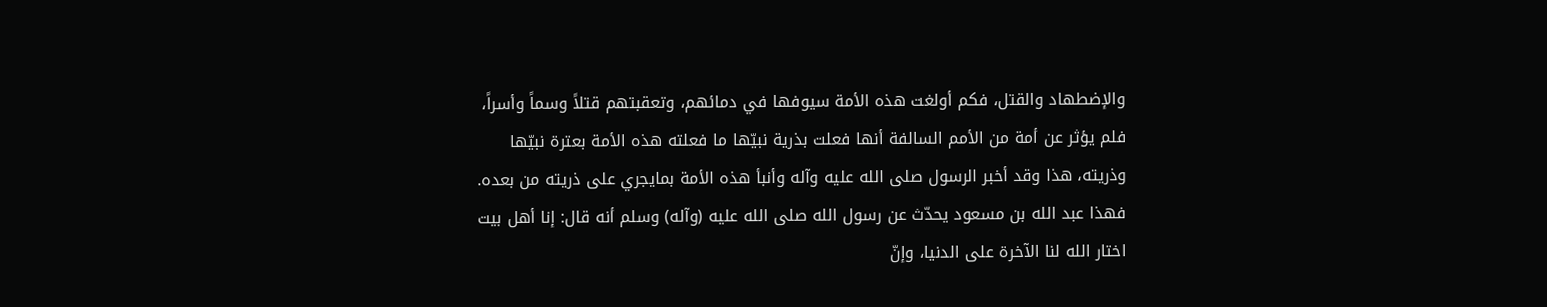والإضطهاد والقتل، فكم أولغت هذه الأمة سيوفها في دمائهم، وتعقبتهم قتلاً وسماً وأسراً، فلم يؤثر عن أمة من الأمم السالفة أنها فعلت بذرية نبيّها ما فعلته هذه الأمة بعترة نبيّها وذريته، هذا وقد أخبر الرسول صلى الله عليه وآله وأنبأ هذه الأمة بمايجري على ذريته من بعده.
فهذا عبد الله بن مسعود يحدّث عن رسول الله صلى الله عليه (وآله) وسلم أنه قال: إنا أهل بيت اختار الله لنا الآخرة على الدنيا، وإنّ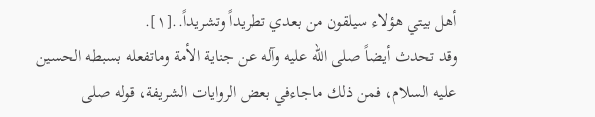أهل بيتي هؤلاء سيلقون من بعدي تطريداً وتشريداً..[١].
وقد تحدث أيضاً صلى الله عليه وآله عن جناية الأمة وماتفعله بسبطه الحسين عليه السلام، فمن ذلك ماجاءفي بعض الروايات الشريفة، قوله صلى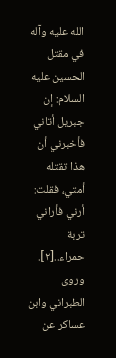الله عليه وآله في مقتل الحسين عليه السلام: إن جبريل أتاني فأخبرني أن هذا تقتله أمتي، فقلت: أرني فأراني تربة حمراء..[٢].
وروى الطبراني وابن عساكر عن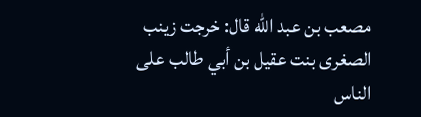مصعب بن عبد الله قال: خرجت زينب الصغرى بنت عقيل بن أبي طالب على الناس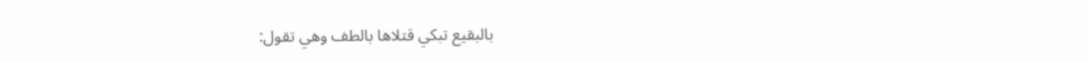بالبقيع تبكي قتلاها بالطف وهي تقول: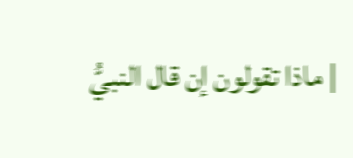| ماذا تقولون إن قال النبيُّ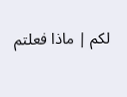لكم | ماذا فعلتم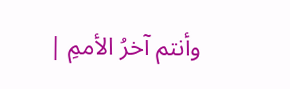وأنتم آخرُ الأممِ |